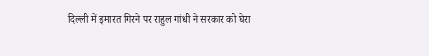दिल्ली में इमारत गिरने पर राहुल गांधी ने सरकार को घेरा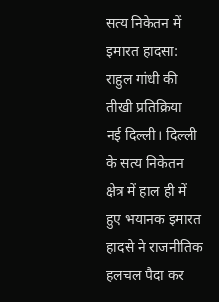सत्य निकेतन में इमारत हादसा: राहुल गांधी की तीखी प्रतिक्रिया
नई दिल्ली। दिल्ली के सत्य निकेतन क्षेत्र में हाल ही में हुए भयानक इमारत हादसे ने राजनीतिक हलचल पैदा कर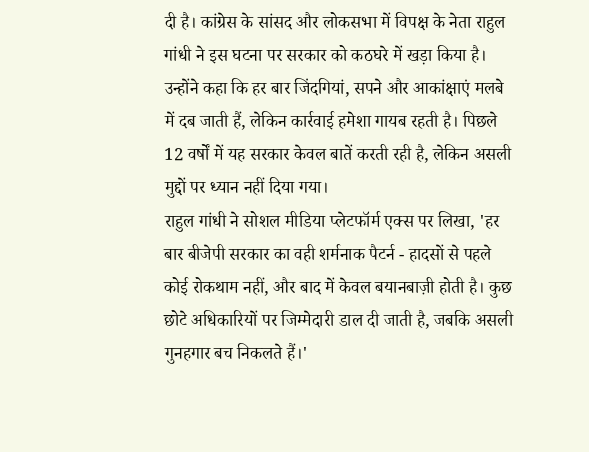दी है। कांग्रेस के सांसद और लोकसभा में विपक्ष के नेता राहुल गांधी ने इस घटना पर सरकार को कठघरे में खड़ा किया है। उन्होंने कहा कि हर बार जिंदगियां, सपने और आकांक्षाएं मलबे में दब जाती हैं, लेकिन कार्रवाई हमेशा गायब रहती है। पिछले 12 वर्षों में यह सरकार केवल बातें करती रही है, लेकिन असली मुद्दों पर ध्यान नहीं दिया गया।
राहुल गांधी ने सोशल मीडिया प्लेटफॉर्म एक्स पर लिखा, 'हर बार बीजेपी सरकार का वही शर्मनाक पैटर्न - हादसों से पहले कोई रोकथाम नहीं, और बाद में केवल बयानबाज़ी होती है। कुछ छोटे अधिकारियों पर जिम्मेदारी डाल दी जाती है, जबकि असली गुनहगार बच निकलते हैं।'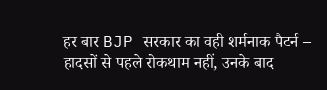हर बार BJP सरकार का वही शर्मनाक पैटर्न – हादसों से पहले रोकथाम नहीं, उनके बाद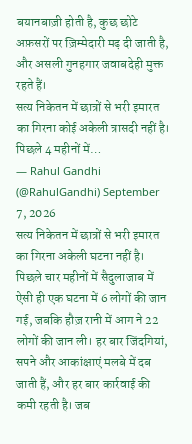बयानबाज़ी होती है, कुछ छोटे अफ़सरों पर ज़िम्मेदारी मढ़ दी जाती है, और असली गुनहगार जवाबदेही मुक्त रहते हैं।
सत्य निकेतन में छात्रों से भरी इमारत का गिरना कोई अकेली त्रासदी नहीं है। पिछले 4 महीनों में…
— Rahul Gandhi (@RahulGandhi) September 7, 2026
सत्य निकेतन में छात्रों से भरी इमारत का गिरना अकेली घटना नहीं है। पिछले चार महीनों में सैदुलाजाब में ऐसी ही एक घटना में 6 लोगों की जान गई, जबकि हौज़ रानी में आग ने 22 लोगों की जान ली। हर बार जिंदगियां, सपने और आकांक्षाएं मलबे में दब जाती हैं, और हर बार कार्रवाई की कमी रहती है। जब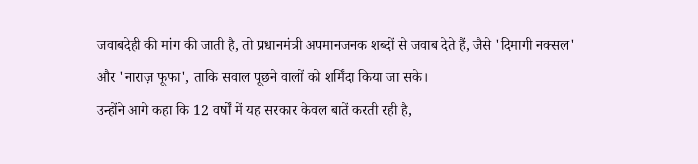जवाबदेही की मांग की जाती है, तो प्रधानमंत्री अपमानजनक शब्दों से जवाब देते हैं, जैसे 'दिमागी नक्सल' और 'नाराज़ फूफा', ताकि सवाल पूछने वालों को शर्मिंदा किया जा सके।
उन्होंने आगे कहा कि 12 वर्षों में यह सरकार केवल बातें करती रही है,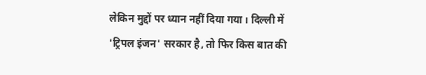लेकिन मुद्दों पर ध्यान नहीं दिया गया। दिल्ली में 'ट्रिपल इंजन' सरकार है, तो फिर किस बात की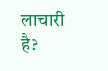लाचारी है?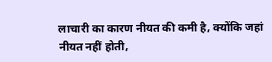लाचारी का कारण नीयत की कमी है, क्योंकि जहां नीयत नहीं होती,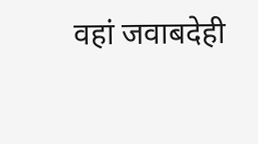वहां जवाबदेही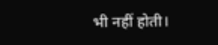भी नहीं होती।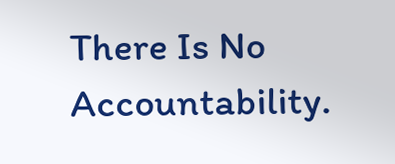There Is No Accountability.